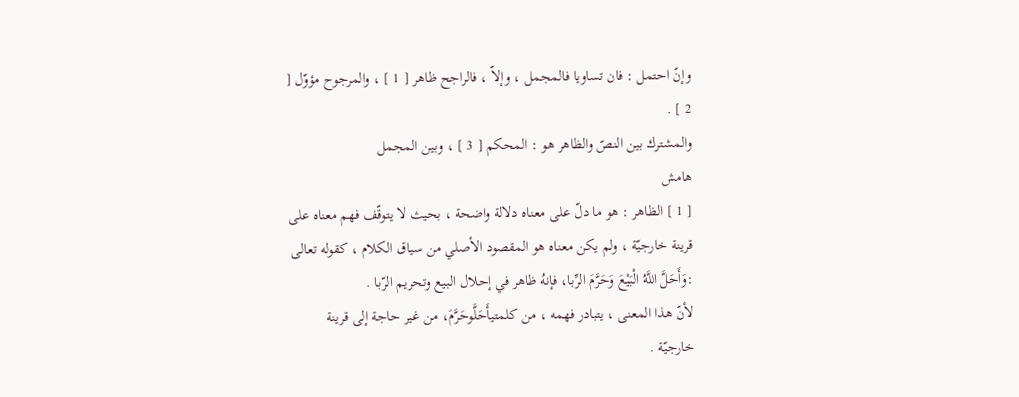وإنّ احتمل : فان تساويا فالمجمل ، وإلاّ ، فالراجح ظاهر [ 1 ] ، والمرجوح مؤوّل [ 2 ] .
والمشترك بين النصّ والظاهر هو : المحكم [ 3 ] ، وبين المجمل
هامش
[ 1 ] الظاهر : هو ما دلّ على معناه دلالة واضحة ، بحيث لا يتوقّف فهم معناه على قرينة خارجيّة ، ولم يكن معناه هو المقصود الأصلي من سياق الكلام ، كقوله تعالى :وَأَحَلَّ اللَّهُ الْبَيْعَ وَحَرَّمَ الرِّبا، فإنهُ ظاهر في إحلال البيع وتحريم الرّبا .
لأنّ هذا المعنى ، يتبادر فهمه ، من كلمتيأَحَلَّوحَرَّمَ، من غير حاجة إلى قرينة خارجيّة .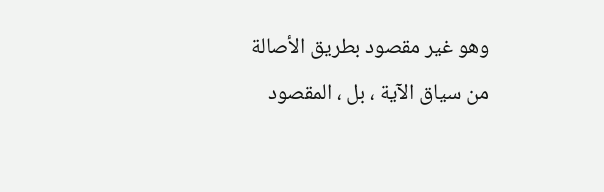وهو غير مقصود بطريق الأصالة من سياق الآية ، بل ، المقصود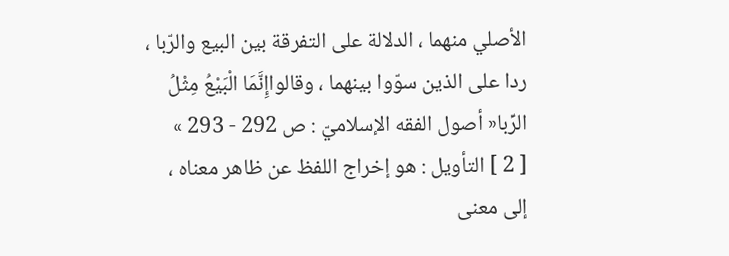الأصلي منهما ، الدلالة على التفرقة بين البيع والرّبا ، ردا على الذين سوّوا بينهما ، وقالواإِنَّمَا الْبَيْعُ مِثْلُ الرِّبا« أصول الفقه الإسلاميّ : ص 292 - 293 »
[ 2 ] التأويل : هو إخراج اللفظ عن ظاهر معناه ، إلى معنى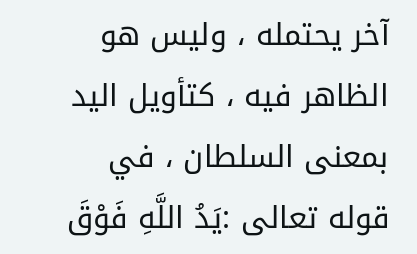آخر يحتمله ، وليس هو الظاهر فيه ، كتأويل اليد بمعنى السلطان ، في قوله تعالى :يَدُ اللَّهِ فَوْقَ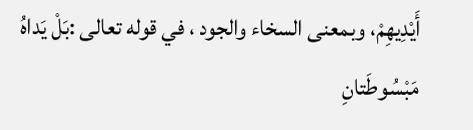أَيْدِيهِمْ، وبمعنى السخاء والجود ، في قوله تعالى :بَلْ يَداهُ مَبْسُوطَتانِ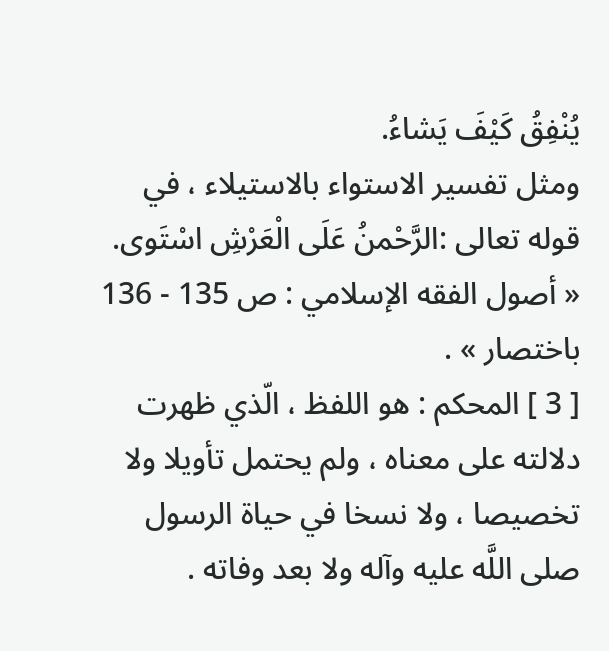يُنْفِقُ كَيْفَ يَشاءُ.
ومثل تفسير الاستواء بالاستيلاء ، في قوله تعالى :الرَّحْمنُ عَلَى الْعَرْشِ اسْتَوى.
« أصول الفقه الإسلامي : ص 135 - 136 باختصار » .
[ 3 ] المحكم : هو اللفظ ، الّذي ظهرت دلالته على معناه ، ولم يحتمل تأويلا ولا تخصيصا ، ولا نسخا في حياة الرسول صلى اللَّه عليه وآله ولا بعد وفاته .